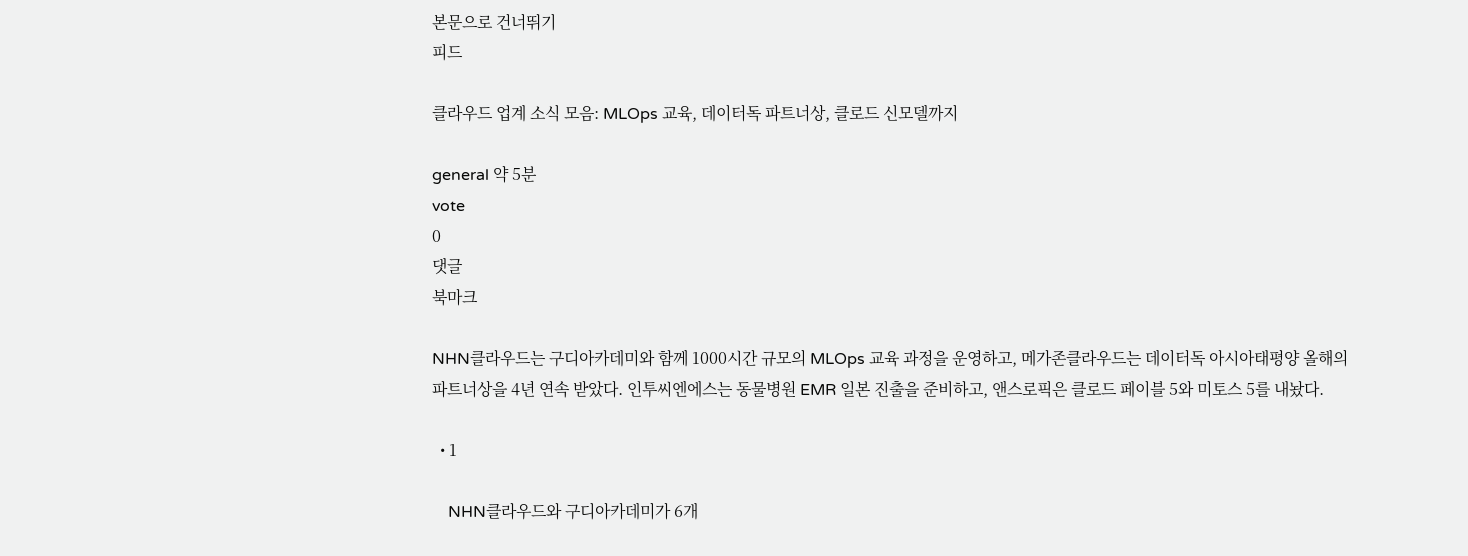본문으로 건너뛰기
피드

클라우드 업계 소식 모음: MLOps 교육, 데이터독 파트너상, 클로드 신모델까지

general 약 5분
vote
0
댓글
북마크

NHN클라우드는 구디아카데미와 함께 1000시간 규모의 MLOps 교육 과정을 운영하고, 메가존클라우드는 데이터독 아시아태평양 올해의 파트너상을 4년 연속 받았다. 인투씨엔에스는 동물병원 EMR 일본 진출을 준비하고, 앤스로픽은 클로드 페이블 5와 미토스 5를 내놨다.

  • 1

    NHN클라우드와 구디아카데미가 6개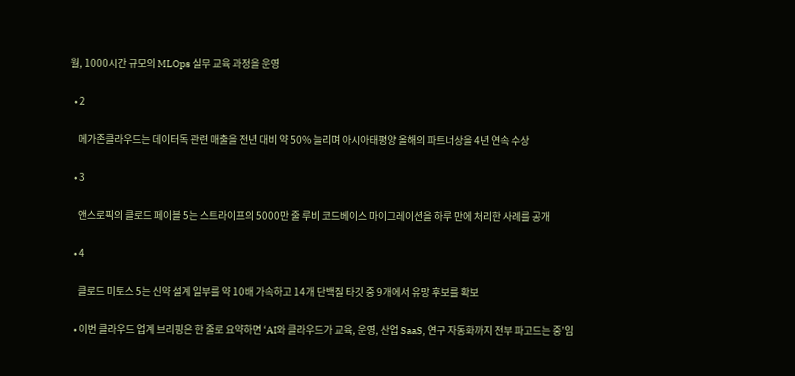월, 1000시간 규모의 MLOps 실무 교육 과정을 운영

  • 2

    메가존클라우드는 데이터독 관련 매출을 전년 대비 약 50% 늘리며 아시아태평양 올해의 파트너상을 4년 연속 수상

  • 3

    앤스로픽의 클로드 페이블 5는 스트라이프의 5000만 줄 루비 코드베이스 마이그레이션을 하루 만에 처리한 사례를 공개

  • 4

    클로드 미토스 5는 신약 설계 일부를 약 10배 가속하고 14개 단백질 타깃 중 9개에서 유망 후보를 확보

  • 이번 클라우드 업계 브리핑은 한 줄로 요약하면 ‘AI와 클라우드가 교육, 운영, 산업 SaaS, 연구 자동화까지 전부 파고드는 중’임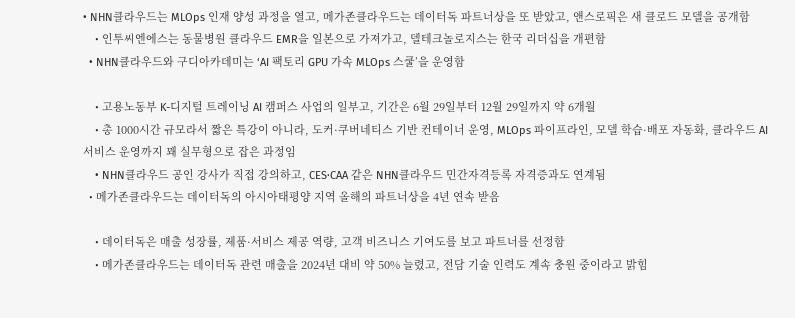• NHN클라우드는 MLOps 인재 양성 과정을 열고, 메가존클라우드는 데이터독 파트너상을 또 받았고, 앤스로픽은 새 클로드 모델을 공개함
    • 인투씨엔에스는 동물병원 클라우드 EMR을 일본으로 가져가고, 델테크놀로지스는 한국 리더십을 개편함
  • NHN클라우드와 구디아카데미는 ‘AI 팩토리 GPU 가속 MLOps 스쿨’을 운영함

    • 고용노동부 K-디지털 트레이닝 AI 캠퍼스 사업의 일부고, 기간은 6월 29일부터 12월 29일까지 약 6개월
    • 총 1000시간 규모라서 짧은 특강이 아니라, 도커·쿠버네티스 기반 컨테이너 운영, MLOps 파이프라인, 모델 학습·배포 자동화, 클라우드 AI 서비스 운영까지 꽤 실무형으로 잡은 과정임
    • NHN클라우드 공인 강사가 직접 강의하고, CES·CAA 같은 NHN클라우드 민간자격등록 자격증과도 연계됨
  • 메가존클라우드는 데이터독의 아시아태평양 지역 올해의 파트너상을 4년 연속 받음

    • 데이터독은 매출 성장률, 제품·서비스 제공 역량, 고객 비즈니스 기여도를 보고 파트너를 선정함
    • 메가존클라우드는 데이터독 관련 매출을 2024년 대비 약 50% 늘렸고, 전담 기술 인력도 계속 충원 중이라고 밝힘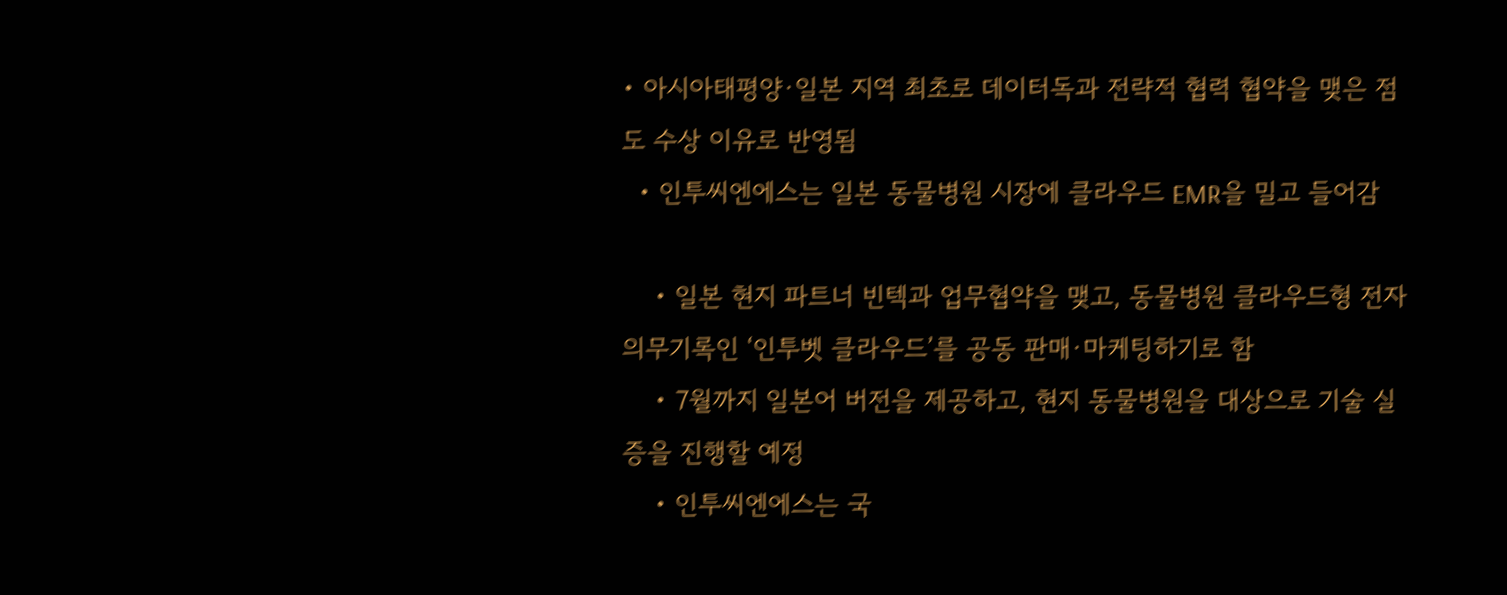• 아시아태평양·일본 지역 최초로 데이터독과 전략적 협력 협약을 맺은 점도 수상 이유로 반영됨
  • 인투씨엔에스는 일본 동물병원 시장에 클라우드 EMR을 밀고 들어감

    • 일본 현지 파트너 빈텍과 업무협약을 맺고, 동물병원 클라우드형 전자의무기록인 ‘인투벳 클라우드’를 공동 판매·마케팅하기로 함
    • 7월까지 일본어 버전을 제공하고, 현지 동물병원을 대상으로 기술 실증을 진행할 예정
    • 인투씨엔에스는 국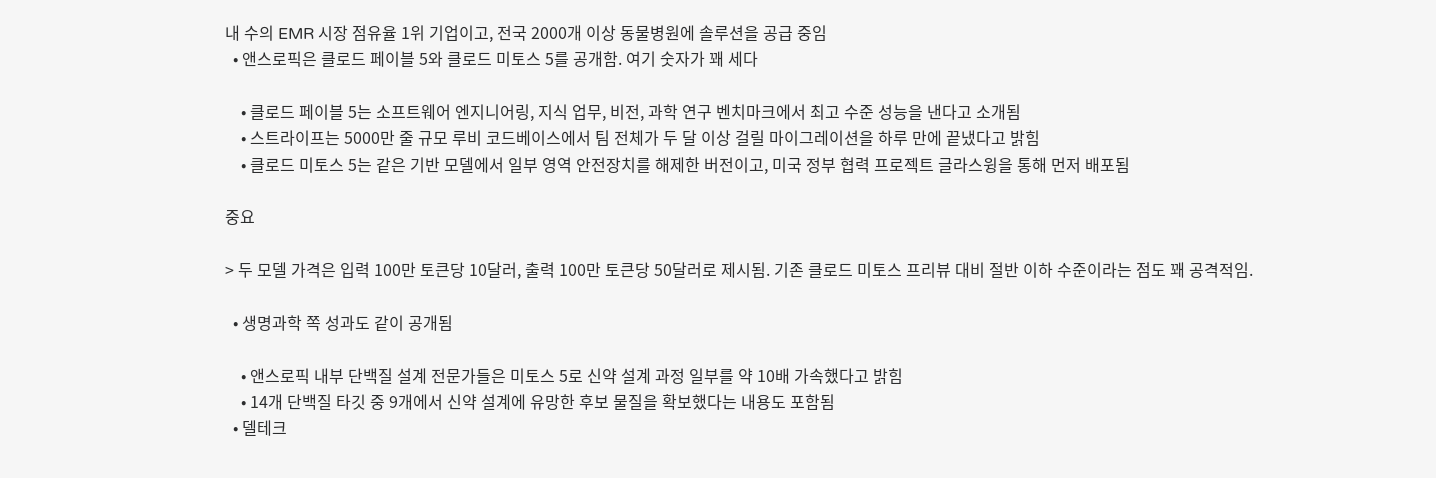내 수의 EMR 시장 점유율 1위 기업이고, 전국 2000개 이상 동물병원에 솔루션을 공급 중임
  • 앤스로픽은 클로드 페이블 5와 클로드 미토스 5를 공개함. 여기 숫자가 꽤 세다

    • 클로드 페이블 5는 소프트웨어 엔지니어링, 지식 업무, 비전, 과학 연구 벤치마크에서 최고 수준 성능을 낸다고 소개됨
    • 스트라이프는 5000만 줄 규모 루비 코드베이스에서 팀 전체가 두 달 이상 걸릴 마이그레이션을 하루 만에 끝냈다고 밝힘
    • 클로드 미토스 5는 같은 기반 모델에서 일부 영역 안전장치를 해제한 버전이고, 미국 정부 협력 프로젝트 글라스윙을 통해 먼저 배포됨

중요

> 두 모델 가격은 입력 100만 토큰당 10달러, 출력 100만 토큰당 50달러로 제시됨. 기존 클로드 미토스 프리뷰 대비 절반 이하 수준이라는 점도 꽤 공격적임.

  • 생명과학 쪽 성과도 같이 공개됨

    • 앤스로픽 내부 단백질 설계 전문가들은 미토스 5로 신약 설계 과정 일부를 약 10배 가속했다고 밝힘
    • 14개 단백질 타깃 중 9개에서 신약 설계에 유망한 후보 물질을 확보했다는 내용도 포함됨
  • 델테크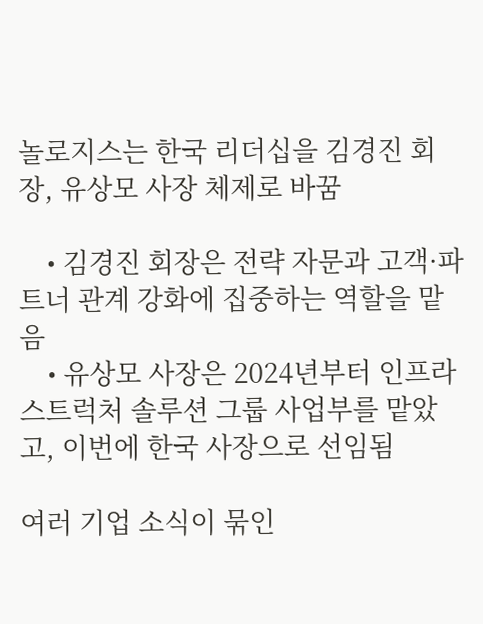놀로지스는 한국 리더십을 김경진 회장, 유상모 사장 체제로 바꿈

    • 김경진 회장은 전략 자문과 고객·파트너 관계 강화에 집중하는 역할을 맡음
    • 유상모 사장은 2024년부터 인프라스트럭처 솔루션 그룹 사업부를 맡았고, 이번에 한국 사장으로 선임됨

여러 기업 소식이 묶인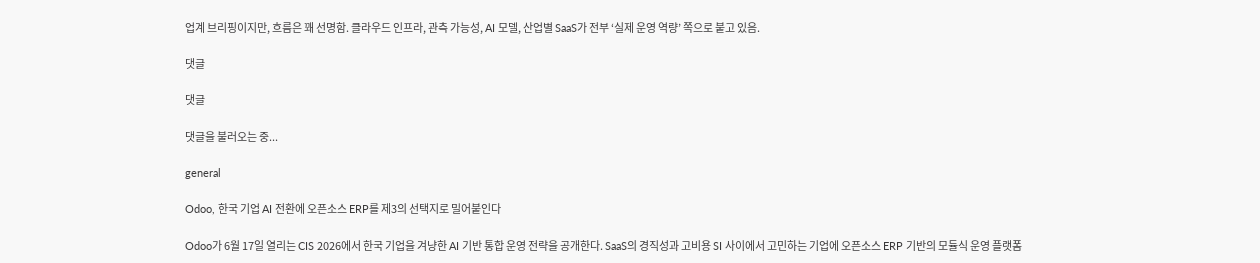업계 브리핑이지만, 흐름은 꽤 선명함. 클라우드 인프라, 관측 가능성, AI 모델, 산업별 SaaS가 전부 ‘실제 운영 역량’ 쪽으로 붙고 있음.

댓글

댓글

댓글을 불러오는 중...

general

Odoo, 한국 기업 AI 전환에 오픈소스 ERP를 제3의 선택지로 밀어붙인다

Odoo가 6월 17일 열리는 CIS 2026에서 한국 기업을 겨냥한 AI 기반 통합 운영 전략을 공개한다. SaaS의 경직성과 고비용 SI 사이에서 고민하는 기업에 오픈소스 ERP 기반의 모듈식 운영 플랫폼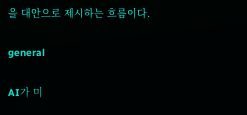을 대안으로 제시하는 흐름이다.

general

AI가 미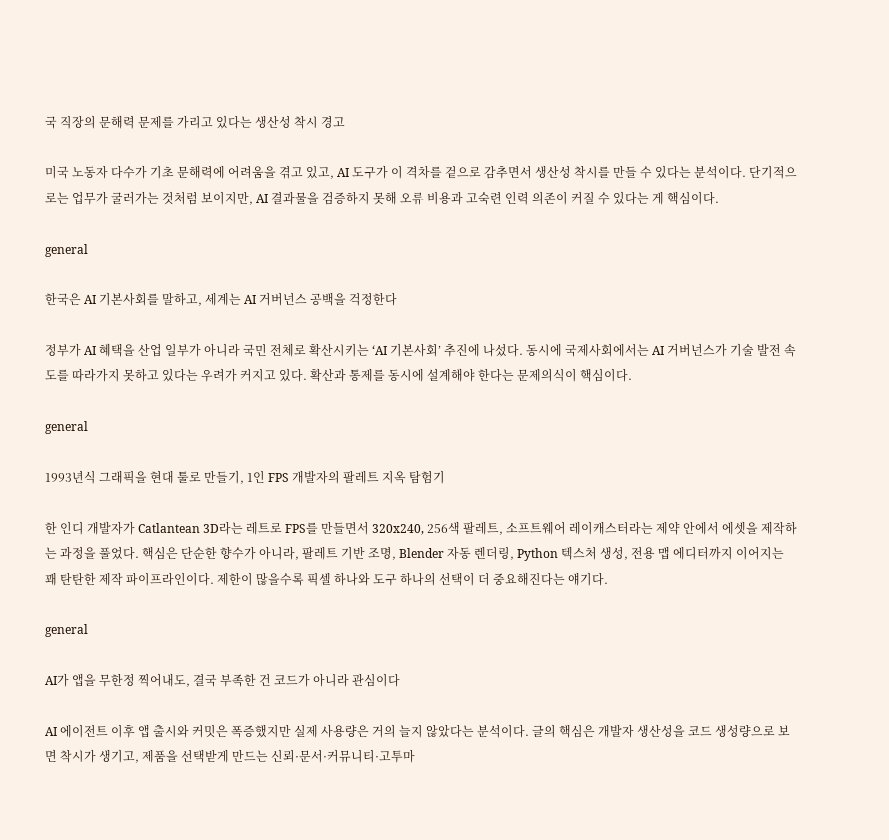국 직장의 문해력 문제를 가리고 있다는 생산성 착시 경고

미국 노동자 다수가 기초 문해력에 어려움을 겪고 있고, AI 도구가 이 격차를 겉으로 감추면서 생산성 착시를 만들 수 있다는 분석이다. 단기적으로는 업무가 굴러가는 것처럼 보이지만, AI 결과물을 검증하지 못해 오류 비용과 고숙련 인력 의존이 커질 수 있다는 게 핵심이다.

general

한국은 AI 기본사회를 말하고, 세계는 AI 거버넌스 공백을 걱정한다

정부가 AI 혜택을 산업 일부가 아니라 국민 전체로 확산시키는 ‘AI 기본사회’ 추진에 나섰다. 동시에 국제사회에서는 AI 거버넌스가 기술 발전 속도를 따라가지 못하고 있다는 우려가 커지고 있다. 확산과 통제를 동시에 설계해야 한다는 문제의식이 핵심이다.

general

1993년식 그래픽을 현대 툴로 만들기, 1인 FPS 개발자의 팔레트 지옥 탐험기

한 인디 개발자가 Catlantean 3D라는 레트로 FPS를 만들면서 320x240, 256색 팔레트, 소프트웨어 레이캐스터라는 제약 안에서 에셋을 제작하는 과정을 풀었다. 핵심은 단순한 향수가 아니라, 팔레트 기반 조명, Blender 자동 렌더링, Python 텍스처 생성, 전용 맵 에디터까지 이어지는 꽤 탄탄한 제작 파이프라인이다. 제한이 많을수록 픽셀 하나와 도구 하나의 선택이 더 중요해진다는 얘기다.

general

AI가 앱을 무한정 찍어내도, 결국 부족한 건 코드가 아니라 관심이다

AI 에이전트 이후 앱 출시와 커밋은 폭증했지만 실제 사용량은 거의 늘지 않았다는 분석이다. 글의 핵심은 개발자 생산성을 코드 생성량으로 보면 착시가 생기고, 제품을 선택받게 만드는 신뢰·문서·커뮤니티·고투마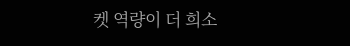켓 역량이 더 희소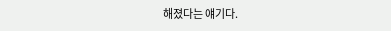해졌다는 얘기다.